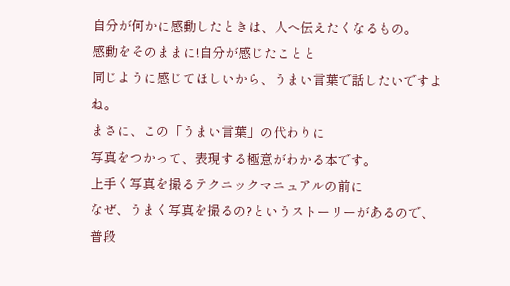自分が何かに感動したときは、人へ伝えたくなるもの。
感動をそのままに!自分が感じたことと
同じように感じてほしいから、うまい言葉で話したいですよね。
まさに、この「うまい言葉」の代わりに
写真をつかって、表現する極意がわかる本です。
上手く写真を撮るテクニックマニュアルの前に
なぜ、うまく写真を撮るの?というストーリーがあるので、
普段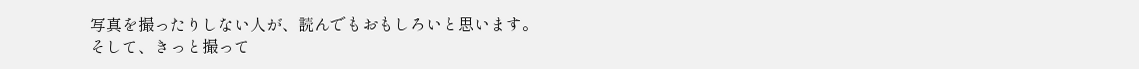写真を撮ったりしない人が、読んでもおもしろいと思います。
そして、きっと撮って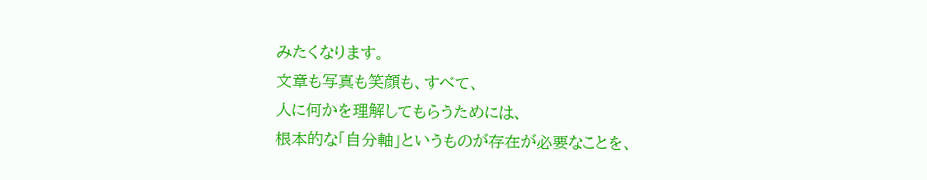みたくなります。
文章も写真も笑顔も、すべて、
人に何かを理解してもらうためには、
根本的な「自分軸」というものが存在が必要なことを、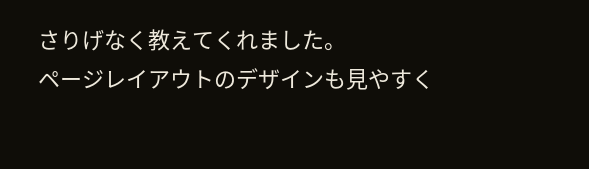さりげなく教えてくれました。
ページレイアウトのデザインも見やすく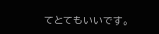てとてもいいです。